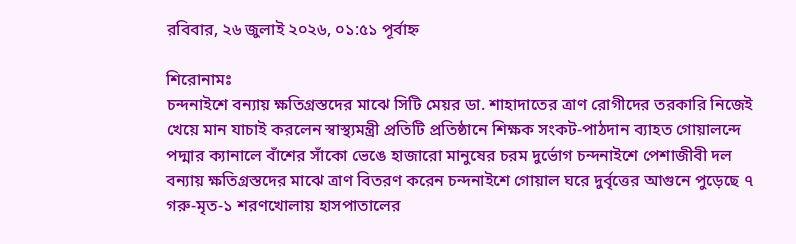রবিবার, ২৬ জুলাই ২০২৬, ০১:৫১ পূর্বাহ্ন

শিরোনামঃ
চন্দনাইশে বন্যায় ক্ষতিগ্রস্তদের মাঝে সিটি মেয়র ডা. শাহাদাতের ত্রাণ রোগীদের তরকারি নিজেই খেয়ে মান যাচাই করলেন স্বাস্থ্যমন্ত্রী প্রতিটি প্রতিষ্ঠানে শিক্ষক সংকট-পাঠদান ব্যাহত গোয়ালন্দে পদ্মার ক্যানালে বাঁশের সাঁকো ভেঙে হাজারো মানুষের চরম দুর্ভোগ চন্দনাইশে পেশাজীবী দল বন্যায় ক্ষতিগ্রস্তদের মাঝে ত্রাণ বিতরণ করেন চন্দনাইশে গোয়াল ঘরে দুর্বৃত্তের আগুনে পুড়েছে ৭ গরু-মৃত-১ শরণখোলায় হাসপাতালের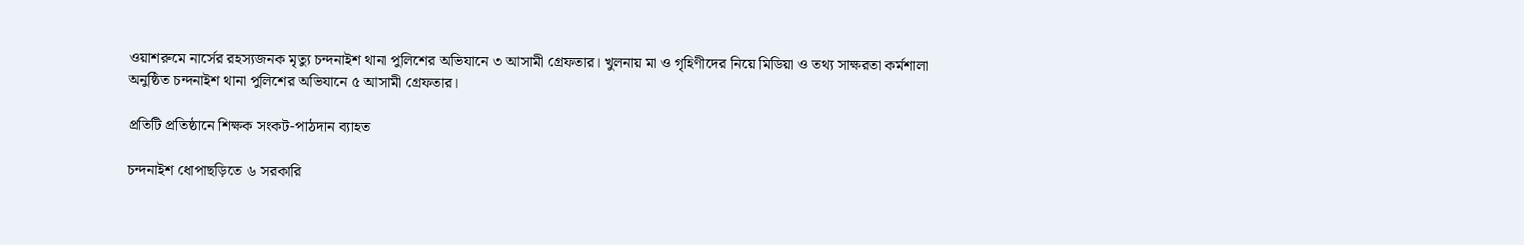ওয়াশরুমে নার্সের রহস্যজনক মৃত্যু চন্দনাইশ থানা পুলিশের অভিযানে ৩ আসামী গ্রেফতার। খুলনায় মা ও গৃহিণীদের নিয়ে মিডিয়া ও তথ্য সাক্ষরতা কর্মশালা অনুষ্ঠিত চন্দনাইশ থানা পুলিশের অভিযানে ৫ আসামী গ্রেফতার।

প্রতিটি প্রতিষ্ঠানে শিক্ষক সংকট-পাঠদান ব্যাহত

চন্দনাইশ ধোপাছড়িতে ৬ সরকারি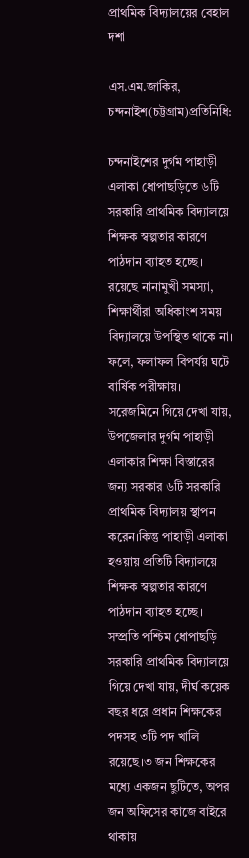প্রাথমিক বিদ্যালয়ের বেহাল দশা

এস.এম.জাকির,
চন্দনাইশ(চট্টগ্রাম)প্রতিনিধি:

চন্দনাইশের দুর্গম পাহাড়ী এলাকা ধোপাছড়িতে ৬টি সরকারি প্রাথমিক বিদ্যালয়ে শিক্ষক স্বল্পতার কারণে পাঠদান ব্যাহত হচ্ছে। রয়েছে নানামুখী সমস্যা, শিক্ষার্থীরা অধিকাংশ সময় বিদ্যালয়ে উপস্থিত থাকে না। ফলে, ফলাফল বিপর্যয় ঘটে বার্ষিক পরীক্ষায়।
সরেজমিনে গিয়ে দেখা যায়, উপজেলার দুর্গম পাহাড়ী এলাকার শিক্ষা বিস্তারের জন্য সরকার ৬টি সরকারি প্রাথমিক বিদ্যালয় স্থাপন করেন।কিন্তু পাহাড়ী এলাকা হওয়ায় প্রতিটি বিদ্যালয়ে শিক্ষক স্বল্পতার কারণে পাঠদান ব্যাহত হচ্ছে। সম্প্রতি পশ্চিম ধোপাছড়ি সরকারি প্রাথমিক বিদ্যালয়ে গিয়ে দেখা যায়, দীর্ঘ কয়েক বছর ধরে প্রধান শিক্ষকের পদসহ ৩টি পদ খালি রয়েছে।৩ জন শিক্ষকের মধ্যে একজন ছুটিতে, অপর জন অফিসের কাজে বাইরে থাকায়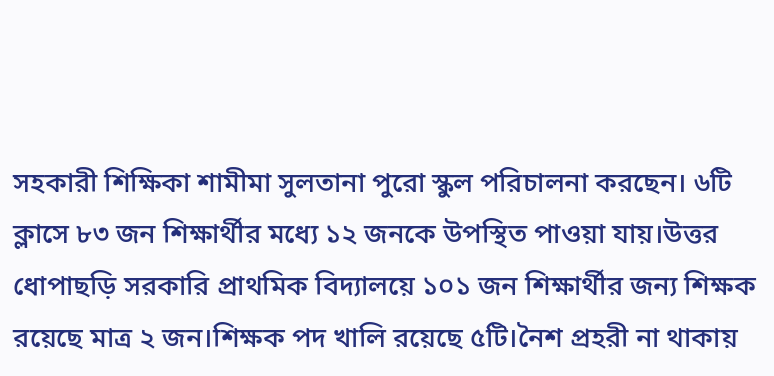সহকারী শিক্ষিকা শামীমা সুলতানা পুরো স্কুল পরিচালনা করছেন। ৬টি ক্লাসে ৮৩ জন শিক্ষার্থীর মধ্যে ১২ জনকে উপস্থিত পাওয়া যায়।উত্তর ধোপাছড়ি সরকারি প্রাথমিক বিদ্যালয়ে ১০১ জন শিক্ষার্থীর জন্য শিক্ষক রয়েছে মাত্র ২ জন।শিক্ষক পদ খালি রয়েছে ৫টি।নৈশ প্রহরী না থাকায়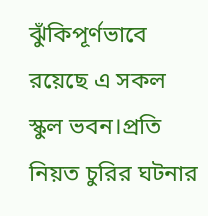ঝুঁকিপূর্ণভাবে রয়েছে এ সকল স্কুল ভবন।প্রতি নিয়ত চুরির ঘটনার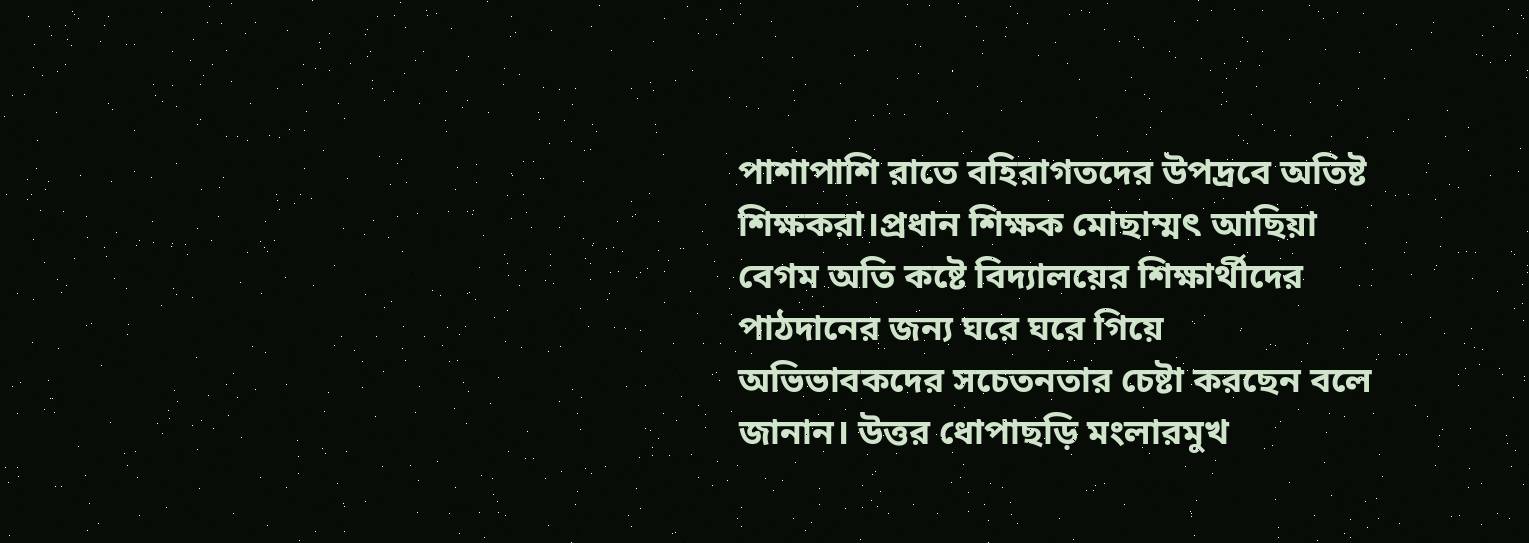পাশাপাশি রাতে বহিরাগতদের উপদ্রবে অতিষ্ট শিক্ষকরা।প্রধান শিক্ষক মোছাম্মৎ আছিয়া বেগম অতি কষ্টে বিদ্যালয়ের শিক্ষার্থীদের পাঠদানের জন্য ঘরে ঘরে গিয়ে অভিভাবকদের সচেতনতার চেষ্টা করছেন বলে জানান। উত্তর ধোপাছড়ি মংলারমুখ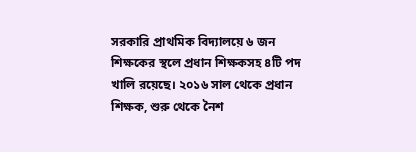সরকারি প্রাথমিক বিদ্যালয়ে ৬ জন শিক্ষকের স্থলে প্রধান শিক্ষকসহ ৪টি পদ খালি রয়েছে। ২০১৬ সাল থেকে প্রধান শিক্ষক, শুরু থেকে নৈশ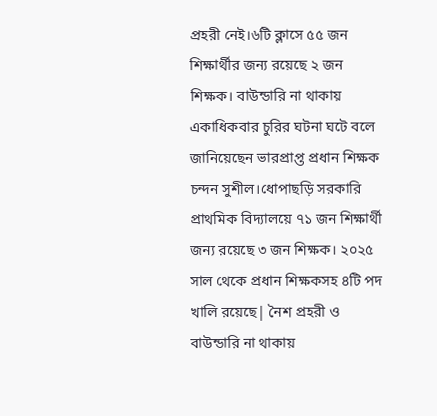প্রহরী নেই।৬টি ক্লাসে ৫৫ জন শিক্ষার্থীর জন্য রয়েছে ২ জন শিক্ষক। বাউন্ডারি না থাকায় একাধিকবার চুরির ঘটনা ঘটে বলে জানিয়েছেন ভারপ্রাপ্ত প্রধান শিক্ষক চন্দন সুশীল।ধোপাছড়ি সরকারি প্রাথমিক বিদ্যালয়ে ৭১ জন শিক্ষার্থী জন্য রয়েছে ৩ জন শিক্ষক। ২০২৫ সাল থেকে প্রধান শিক্ষকসহ ৪টি পদ খালি রয়েছে| নৈশ প্রহরী ও বাউন্ডারি না থাকায়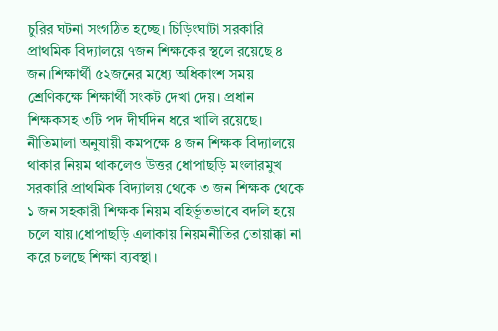চুরির ঘটনা সংগঠিত হচ্ছে। চিড়িংঘাটা সরকারি প্রাথমিক বিদ্যালয়ে ৭জন শিক্ষকের স্থলে রয়েছে ৪ জন।শিক্ষার্থী ৫২জনের মধ্যে অধিকাংশ সময় শ্রেণিকক্ষে শিক্ষার্থী সংকট দেখা দেয়। প্রধান শিক্ষকসহ ৩টি পদ দীর্ঘদিন ধরে খালি রয়েছে। নীতিমালা অনুযায়ী কমপক্ষে ৪ জন শিক্ষক বিদ্যালয়ে থাকার নিয়ম থাকলেও উত্তর ধোপাছড়ি মংলারমুখ সরকারি প্রাথমিক বিদ্যালয় থেকে ৩ জন শিক্ষক থেকে ১ জন সহকারী শিক্ষক নিয়ম বহির্ভূতভাবে বদলি হয়ে চলে যায়।ধোপাছড়ি এলাকায় নিয়মনীতির তোয়াক্কা না করে চলছে শিক্ষা ব্যবস্থা।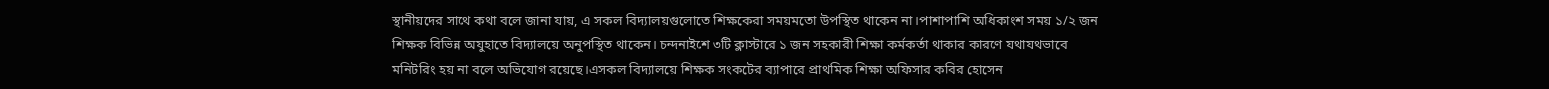স্থানীয়দের সাথে কথা বলে জানা যায়, এ সকল বিদ্যালয়গুলোতে শিক্ষকেরা সময়মতো উপস্থিত থাকেন না।পাশাপাশি অধিকাংশ সময় ১/২ জন শিক্ষক বিভিন্ন অযুহাতে বিদ্যালয়ে অনুপস্থিত থাকেন। চন্দনাইশে ৩টি ক্লাস্টারে ১ জন সহকারী শিক্ষা কর্মকর্তা থাকার কারণে যথাযথভাবে মনিটরিং হয় না বলে অভিযোগ রয়েছে।এসকল বিদ্যালয়ে শিক্ষক সংকটের ব্যাপারে প্রাথমিক শিক্ষা অফিসার কবির হোসেন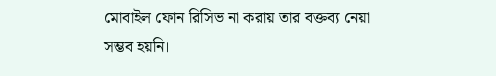মোবাইল ফোন রিসিভ না করায় তার বক্তব্য নেয়া সম্ভব হয়নি।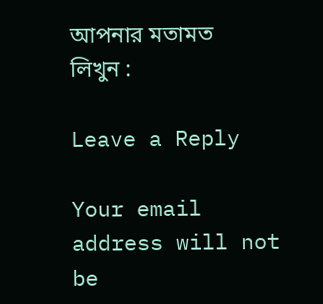আপনার মতামত লিখুন :

Leave a Reply

Your email address will not be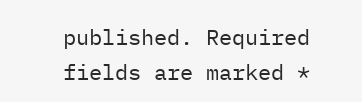published. Required fields are marked *